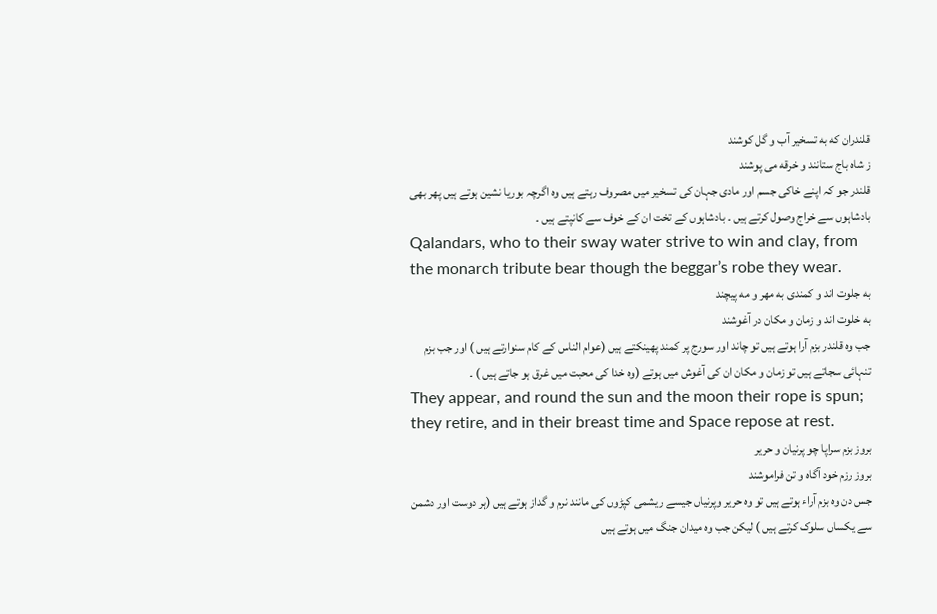قلندران که به تسخیر آب و گل کوشند
ز شاه باج ستانند و خرقه می پوشند
قلندر جو کہ اپنے خاکی جسم اور مادی جہان کی تسخیر میں مصروف رہتے ہیں وہ اگرچہ بوریا نشین ہوتے ہیں پھر بھی بادشاہوں سے خراج وصول کرتے ہیں ۔ بادشاہوں کے تخت ان کے خوف سے کانپتے ہیں ۔
Qalandars, who to their sway water strive to win and clay, from the monarch tribute bear though the beggar’s robe they wear.
به جلوت اند و کمندی به مهر و مه پیچند
به خلوت اند و زمان و مکان در آغوشند
جب وہ قلندر بزم آرا ہوتے ہیں تو چاند اور سورج پر کمند پھینکتے ہیں (عوام الناس کے کام سنوارتے ہیں ) اور جب بزم تنہائی سجاتے ہیں تو زمان و مکان ان کی آغوش میں ہوتے (وہ خدا کی محبت میں غرق ہو جاتے ہیں ) ۔
They appear, and round the sun and the moon their rope is spun; they retire, and in their breast time and Space repose at rest.
بروز بزم سراپا چو پرنیان و حریر
بروز رزم خود آگاه و تن فراموشند
جس دن وہ بزم آراء ہوتے ہیں تو وہ حریر وپرنیاں جیسے ریشمی کپڑوں کی مانند نرم و گداز ہوتے ہیں (ہر دوست اور دشمن سے یکساں سلوک کرتے ہیں ) لیکن جب وہ میدان جنگ میں ہوتے ہیں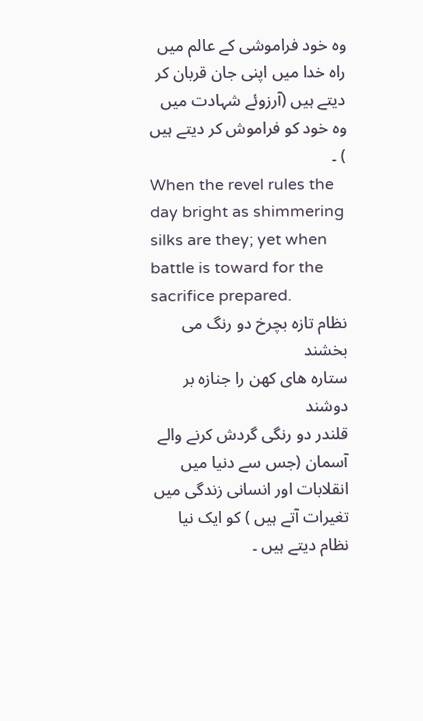وہ خود فراموشی کے عالم میں راہ خدا میں اپنی جان قربان کر دیتے ہیں (آرزوئے شہادت میں وہ خود کو فراموش کر دیتے ہیں ) ۔
When the revel rules the day bright as shimmering silks are they; yet when battle is toward for the sacrifice prepared.
نظام تازه بچرخ دو رنگ می بخشند
ستاره های کهن را جنازه بر دوشند
قلندر دو رنگی گردش کرنے والے آسمان (جس سے دنیا میں انقلابات اور انسانی زندگی میں تغیرات آتے ہیں ) کو ایک نیا نظام دیتے ہیں ۔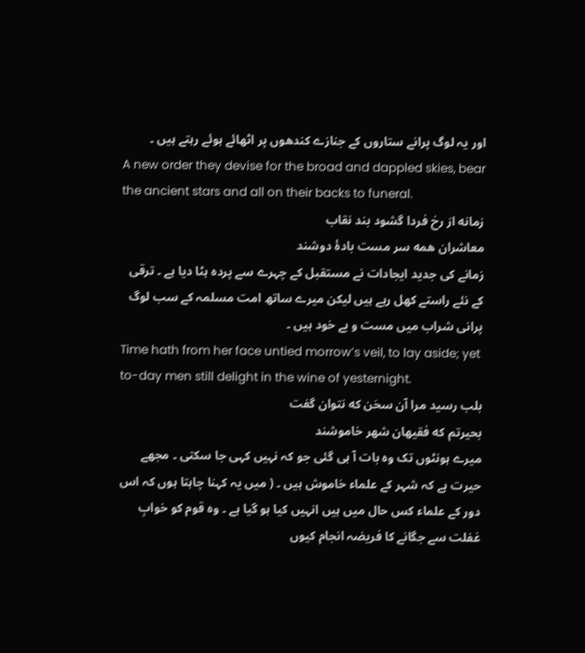اور یہ لوگ پرانے ستاروں کے جنازے کندھوں پر اٹھائے ہوئے رہتے ہیں ۔
A new order they devise for the broad and dappled skies, bear the ancient stars and all on their backs to funeral.
زمانه از رخ فردا گشود بند نقاب
معاشران همه سر مست بادهٔ دوشند
زمانے کی جدید ایجادات نے مستقبل کے چہرے سے پردہ ہٹا دیا ہے ۔ ترقی کے نئے راستے کھل رہے ہیں لیکن میرے ساتھ امت مسلمہ کے سب لوگ پرانی شراب میں مست و بے خود ہیں ۔
Time hath from her face untied morrow’s veil, to lay aside; yet to-day men still delight in the wine of yesternight.
بلب رسید مرا آن سخن که نتوان گفت
بحیرتم که فقیهان شهر خاموشند
میرے ہونٹوں تک وہ بات آ ہی گئی جو کہ نہیں کہی جا سکتی ۔ مجھے حیرت ہے کہ شہر کے علماء خاموش ہیں ۔ ( میں یہ کہنا چاہتا ہوں کہ اس دور کے علماء کس حال میں ہیں انہیں کیا ہو گیا ہے ۔ وہ قوم کو خوابِ غفلت سے جگانے کا فریضہ انجام کیوں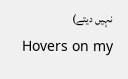نہیں دیتے)
Hovers on my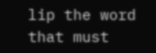lip the word that must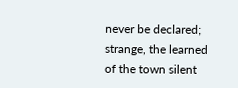never be declared; strange, the learned of the town silent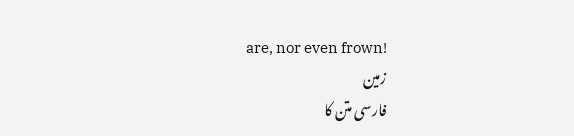are, nor even frown!
زمین
فارسی متن کا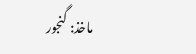ماخذ: گنجور